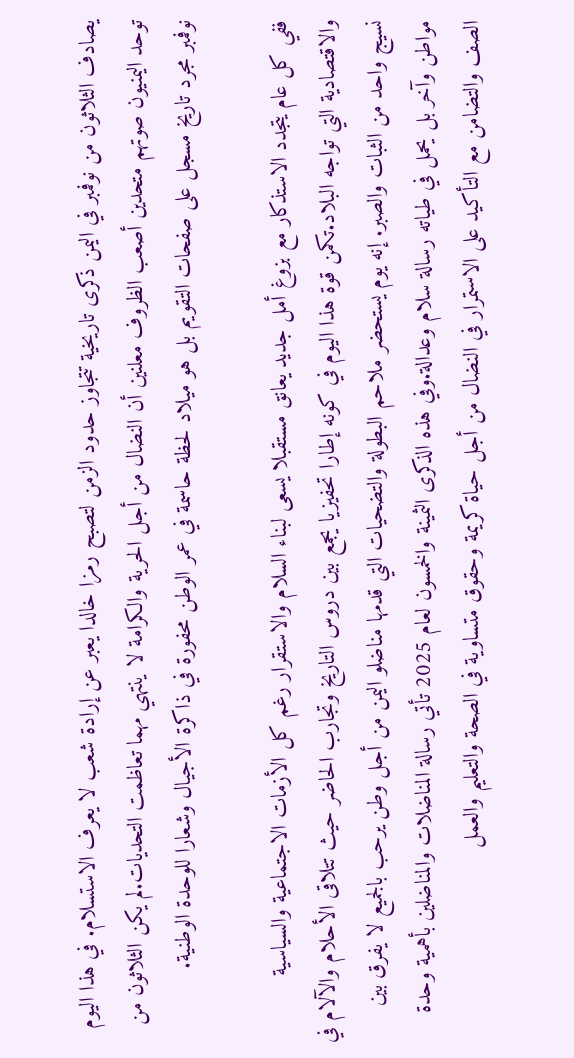يصادف الثلاثون من نوفمبر في اليمن ذكرى تاريخية تتجاوز حدود الزمن لتصبح رمزا خالدا يعبر عن إرادة شعب لا يعرف الاستسلام. في هذا اليوم توحد اليمنيون صوتهم متحدين أصعب الظروف معلنين أن النضال من أجل الحرية والكرامة لا ينتهي مهما تعاظمت التحديات.لم يكن الثلاثون من نوفمبر مجرد تاريخ مسجل على صفحات التقويم بل هو ميلاد لحظة حاسمة في عمر الوطن محفورة في ذاكرة الأجيال وشعارا للوحدة الوطنية.

ففي كل عام يتجدد الاستذكار مع بزوغ أمل جديد يعانق مستقبلا يسعى لبناء السلام والاستقرار رغم كل الأزمات الاجتماعية والسياسية والاقتصادية التي تواجه البلاد.تكمن قوة هذا اليوم في كونه إطارا تحفيزيا يجمع بين دروس التاريخ وتجارب الحاضر حيث تتلاقى الأحلام والآلام في نسيج واحد من الثبات والصبر. إنه يوم يستحضر ملاحم البطولة والتضحيات التي قدمها مناضلو اليمن من أجل وطن يرحب بالجميع لا يفرق بين مواطن وآخر بل يحمل في طياته رسالة سلام وعدالة.وفي هذه الذكرى الثمينة والخمسون لعام 2025 تأتي رسالة المناضلات والمناضلين بأهمية وحدة الصف والتضامن مع التأكيد على الاستمرار في النضال من أجل حياة كريمة وحقوق متساوية في الصحة والتعليم والعمل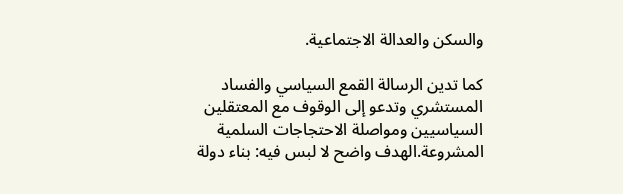والسكن والعدالة الاجتماعية.

كما تدين الرسالة القمع السياسي والفساد المستشري وتدعو إلى الوقوف مع المعتقلين السياسيين ومواصلة الاحتجاجات السلمية المشروعة.الهدف واضح لا لبس فيه: بناء دولة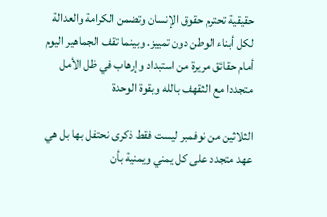حقيقية تحترم حقوق الإنسان وتضمن الكرامة والعدالة لكل أبناء الوطن دون تمييز. وبينما تقف الجماهير اليوم أمام حقائق مريرة من استبداد وإرهاب في ظل الأمل متجددا مع الثقهف بالله وبقوة الوحدة

الثلاثين من نوفمبر ليست فقط ذكرى نحتفل بها بل هي عهد متجدد على كل يمني ويمنية بأن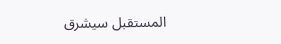المستقبل سيشرق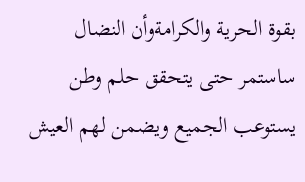بقوة الحرية والكرامةوأن النضال ساستمر حتى يتحقق حلم وطن يستوعب الجميع ويضمن لهم العيش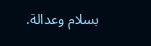بسلام وعدالة.